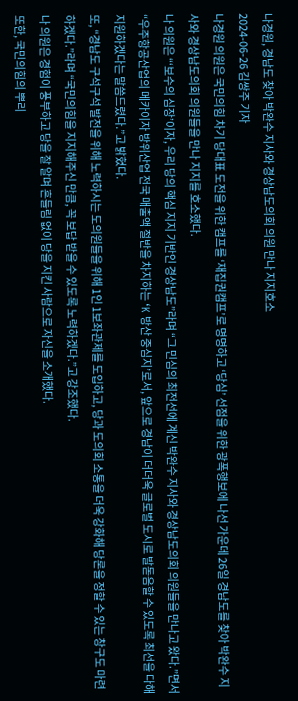나경원, 경남도 찾아 박완수 지사와 경상남도의회 의원 만나 지지호소
2024-06-26 김쌍주 기자
나경원 의원은 국민의힘 차기 당대표 도전을 위한 캠프를 ‘재집권캠프’로 명명하고 ‘당심’ 선점을 위한 광폭행보에 나선 가운데 26일 경남도를 찾아 박완수 지사와 경상남도의회 의원들을 만나 지지를 호소했다.
나 의원은 “‘보수의 심장’이자, 우리 당의 핵심 지지 기반인 경상남도”라며 “그 민심의 최전선에 계신 박완수 지사와 경상남도의회 의원들을 만나고 왔다.”면서 “우주항공산업의 메카이자 방위산업 전국 매출액 절반을 차지하는 ‘K 방산 중심지’로서, 앞으로 경남이 더더욱 글로벌 도시로 발돋음할 수 있도록 최선을 다해 지원하겠다는 말씀드렸다.”고 밝혔다.
또, “경남도 구석구석 발전을 위해 노력하시는 도의원들을 위해 1인 1보좌관제를 도입하고, 당과 도의회 소통을 더욱 강화해 당론을 정할 수 있는 창구도 마련하겠다.”라며 “국민의힘을 지지해주신 만큼, 꼭 보답 받을 수 있도록 노력하겠다.”고 강조했다.
나 의원은 경험이 풍부하고 당을 잘 알며 흔들림 없이 당을 지킨 사람으로 자신을 소개했다.
또한, 국민의힘의 뿌리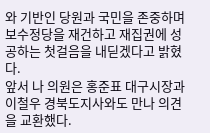와 기반인 당원과 국민을 존중하며 보수정당을 재건하고 재집권에 성공하는 첫걸음을 내딛겠다고 밝혔다.
앞서 나 의원은 홍준표 대구시장과 이철우 경북도지사와도 만나 의견을 교환했다.